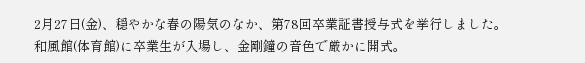2月27日(金)、穏やかな春の陽気のなか、第78回卒業証書授与式を挙行しました。
和風館(体育館)に卒業生が入場し、金剛鐘の音色で厳かに開式。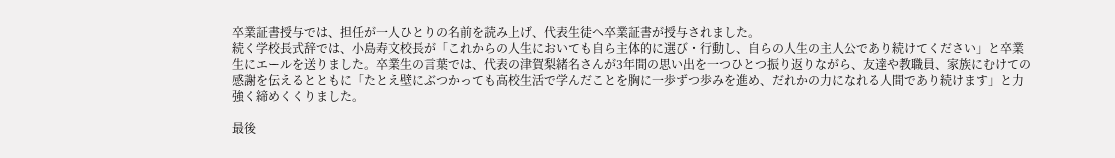卒業証書授与では、担任が一人ひとりの名前を読み上げ、代表生徒へ卒業証書が授与されました。
続く学校長式辞では、小島寿文校長が「これからの人生においても自ら主体的に選び・行動し、自らの人生の主人公であり続けてください」と卒業生にエールを送りました。卒業生の言葉では、代表の津賀梨緒名さんが3年間の思い出を一つひとつ振り返りながら、友達や教職員、家族にむけての感謝を伝えるとともに「たとえ壁にぶつかっても高校生活で学んだことを胸に一歩ずつ歩みを進め、だれかの力になれる人間であり続けます」と力強く締めくくりました。

最後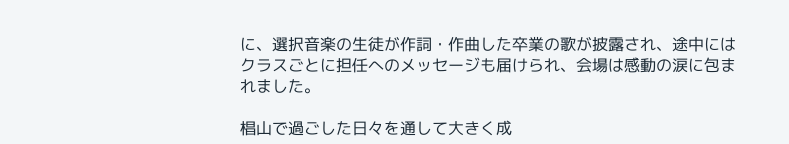に、選択音楽の生徒が作詞・作曲した卒業の歌が披露され、途中にはクラスごとに担任へのメッセージも届けられ、会場は感動の涙に包まれました。

椙山で過ごした日々を通して大きく成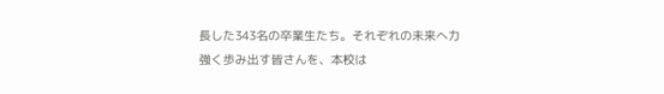長した343名の卒業生たち。それぞれの未来へ力強く歩み出す皆さんを、本校は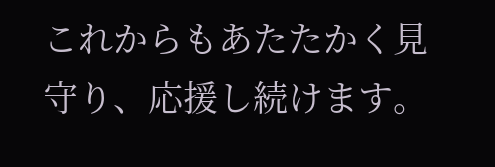これからもあたたかく見守り、応援し続けます。